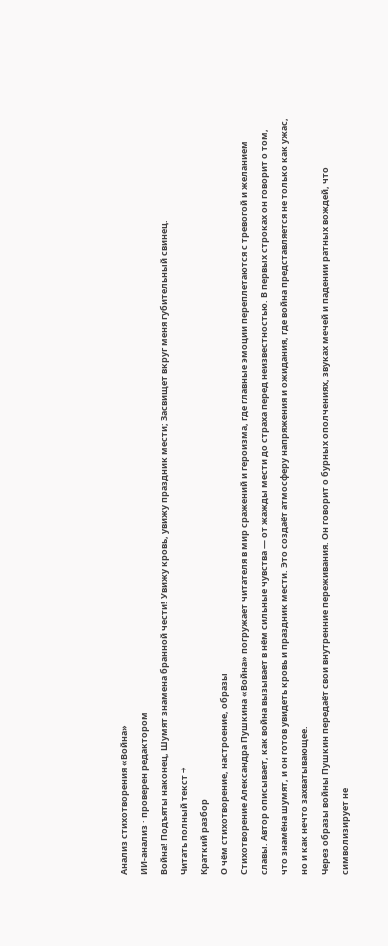Анализ стихотворения «Война»
ИИ-анализ · проверен редактором
Война! Подъяты наконец, Шумят знамена бранной чести! Увижу кровь, увижу праздник мести; Засвищет вкруг меня губительный свинец.
Читать полный текст →
Краткий разбор
О чём стихотворение, настроение, образы
Стихотворение Александра Пушкина «Война» погружает читателя в мир сражений и героизма, где главные эмоции переплетаются с тревогой и желанием славы. Автор описывает, как война вызывает в нём сильные чувства — от жажды мести до страха перед неизвестностью. В первых строках он говорит о том, что знамёна шумят, и он готов увидеть кровь и праздник мести. Это создаёт атмосферу напряжения и ожидания, где война представляется не только как ужас, но и как нечто захватывающее.
Через образы войны Пушкин передаёт свои внутренние переживания. Он говорит о бурных ополчениях, звуках мечей и падении ратных вождей, что символизирует не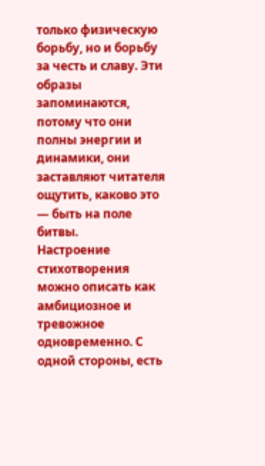только физическую борьбу, но и борьбу за честь и славу. Эти образы запоминаются, потому что они полны энергии и динамики, они заставляют читателя ощутить, каково это — быть на поле битвы.
Настроение стихотворения можно описать как амбициозное и тревожное одновременно. С одной стороны, есть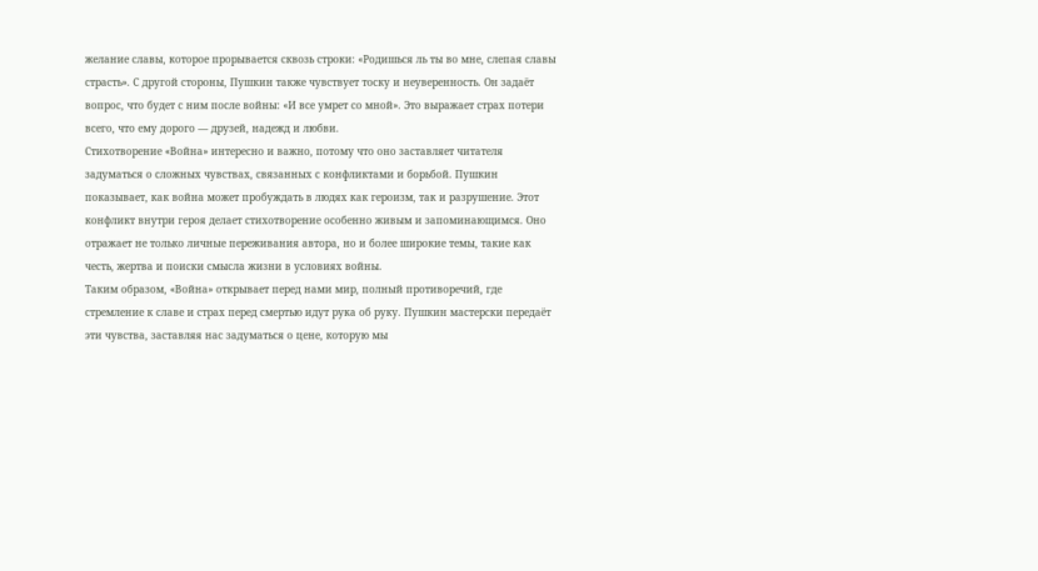желание славы, которое прорывается сквозь строки: «Родишься ль ты во мне, слепая славы страсть». С другой стороны, Пушкин также чувствует тоску и неуверенность. Он задаёт вопрос, что будет с ним после войны: «И все умрет со мной». Это выражает страх потери всего, что ему дорого — друзей, надежд и любви.
Стихотворение «Война» интересно и важно, потому что оно заставляет читателя задуматься о сложных чувствах, связанных с конфликтами и борьбой. Пушкин показывает, как война может пробуждать в людях как героизм, так и разрушение. Этот конфликт внутри героя делает стихотворение особенно живым и запоминающимся. Оно отражает не только личные переживания автора, но и более широкие темы, такие как честь, жертва и поиски смысла жизни в условиях войны.
Таким образом, «Война» открывает перед нами мир, полный противоречий, где стремление к славе и страх перед смертью идут рука об руку. Пушкин мастерски передаёт эти чувства, заставляя нас задуматься о цене, которую мы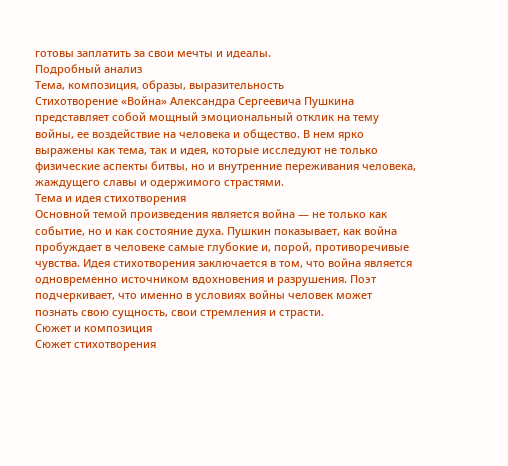готовы заплатить за свои мечты и идеалы.
Подробный анализ
Тема, композиция, образы, выразительность
Стихотворение «Война» Александра Сергеевича Пушкина представляет собой мощный эмоциональный отклик на тему войны, ее воздействие на человека и общество. В нем ярко выражены как тема, так и идея, которые исследуют не только физические аспекты битвы, но и внутренние переживания человека, жаждущего славы и одержимого страстями.
Тема и идея стихотворения
Основной темой произведения является война — не только как событие, но и как состояние духа. Пушкин показывает, как война пробуждает в человеке самые глубокие и, порой, противоречивые чувства. Идея стихотворения заключается в том, что война является одновременно источником вдохновения и разрушения. Поэт подчеркивает, что именно в условиях войны человек может познать свою сущность, свои стремления и страсти.
Сюжет и композиция
Сюжет стихотворения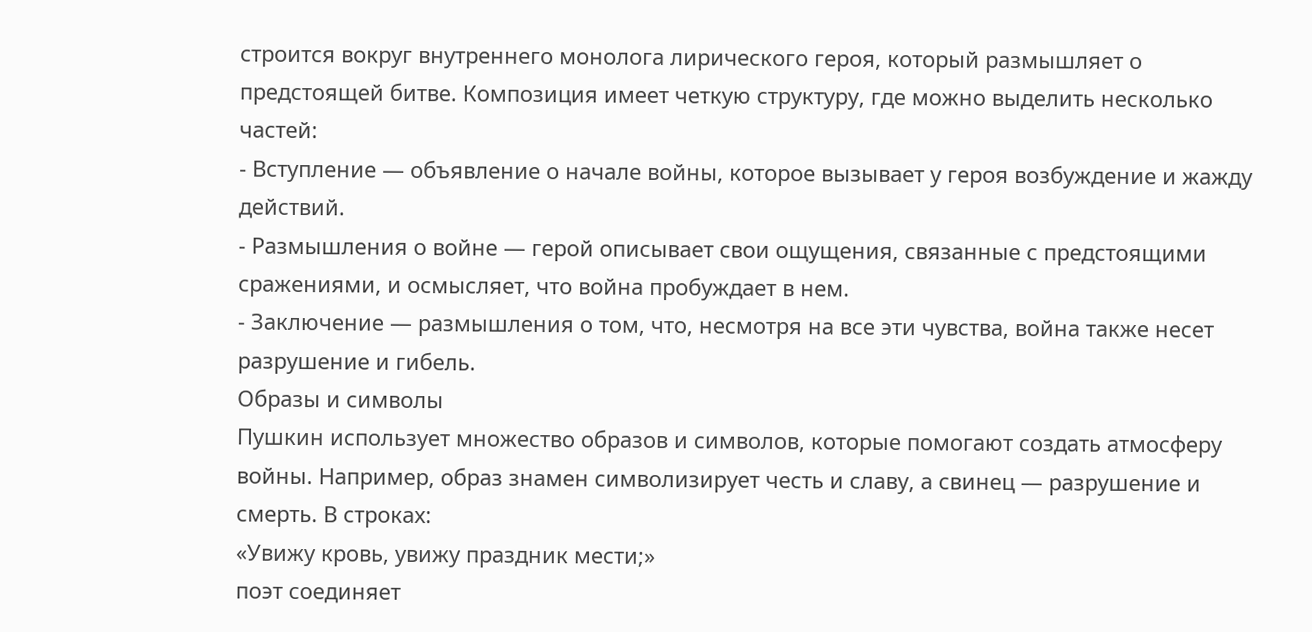строится вокруг внутреннего монолога лирического героя, который размышляет о предстоящей битве. Композиция имеет четкую структуру, где можно выделить несколько частей:
- Вступление — объявление о начале войны, которое вызывает у героя возбуждение и жажду действий.
- Размышления о войне — герой описывает свои ощущения, связанные с предстоящими сражениями, и осмысляет, что война пробуждает в нем.
- Заключение — размышления о том, что, несмотря на все эти чувства, война также несет разрушение и гибель.
Образы и символы
Пушкин использует множество образов и символов, которые помогают создать атмосферу войны. Например, образ знамен символизирует честь и славу, а свинец — разрушение и смерть. В строках:
«Увижу кровь, увижу праздник мести;»
поэт соединяет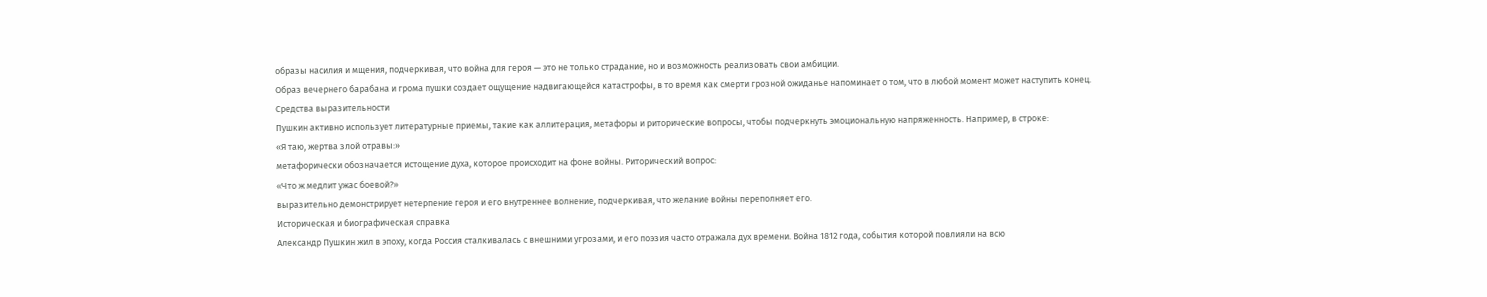образы насилия и мщения, подчеркивая, что война для героя — это не только страдание, но и возможность реализовать свои амбиции.
Образ вечернего барабана и грома пушки создает ощущение надвигающейся катастрофы, в то время как смерти грозной ожиданье напоминает о том, что в любой момент может наступить конец.
Средства выразительности
Пушкин активно использует литературные приемы, такие как аллитерация, метафоры и риторические вопросы, чтобы подчеркнуть эмоциональную напряженность. Например, в строке:
«Я таю, жертва злой отравы:»
метафорически обозначается истощение духа, которое происходит на фоне войны. Риторический вопрос:
«Что ж медлит ужас боевой?»
выразительно демонстрирует нетерпение героя и его внутреннее волнение, подчеркивая, что желание войны переполняет его.
Историческая и биографическая справка
Александр Пушкин жил в эпоху, когда Россия сталкивалась с внешними угрозами, и его поэзия часто отражала дух времени. Война 1812 года, события которой повлияли на всю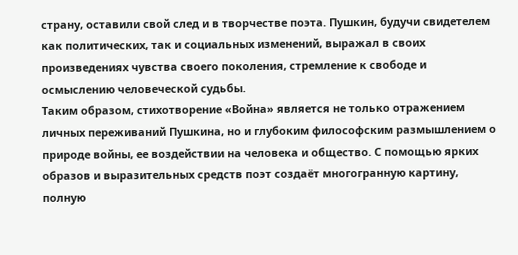страну, оставили свой след и в творчестве поэта. Пушкин, будучи свидетелем как политических, так и социальных изменений, выражал в своих произведениях чувства своего поколения, стремление к свободе и осмыслению человеческой судьбы.
Таким образом, стихотворение «Война» является не только отражением личных переживаний Пушкина, но и глубоким философским размышлением о природе войны, ее воздействии на человека и общество. С помощью ярких образов и выразительных средств поэт создаёт многогранную картину, полную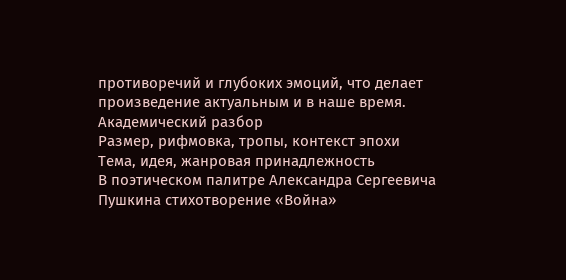противоречий и глубоких эмоций, что делает произведение актуальным и в наше время.
Академический разбор
Размер, рифмовка, тропы, контекст эпохи
Тема, идея, жанровая принадлежность
В поэтическом палитре Александра Сергеевича Пушкина стихотворение «Война»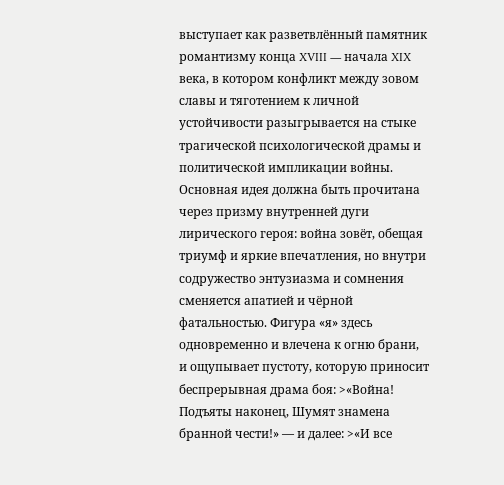выступает как разветвлённый памятник романтизму конца XVIII — начала XIX века, в котором конфликт между зовом славы и тяготением к личной устойчивости разыгрывается на стыке трагической психологической драмы и политической импликации войны. Основная идея должна быть прочитана через призму внутренней дуги лирического героя: война зовёт, обещая триумф и яркие впечатления, но внутри содружество энтузиазма и сомнения сменяется апатией и чёрной фатальностью. Фигура «я» здесь одновременно и влечена к огню брани, и ощупывает пустоту, которую приносит беспрерывная драма боя: >«Война! Подъяты наконец, Шумят знамена бранной чести!» — и далее: >«И все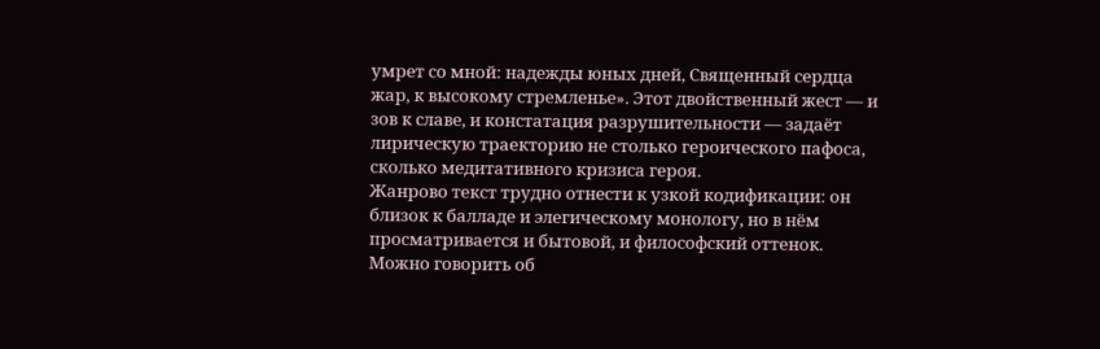умрет со мной: надежды юных дней, Священный сердца жар, к высокому стремленье». Этот двойственный жест — и зов к славе, и констатация разрушительности — задаёт лирическую траекторию не столько героического пафоса, сколько медитативного кризиса героя.
Жанрово текст трудно отнести к узкой кодификации: он близок к балладе и элегическому монологу, но в нём просматривается и бытовой, и философский оттенок. Можно говорить об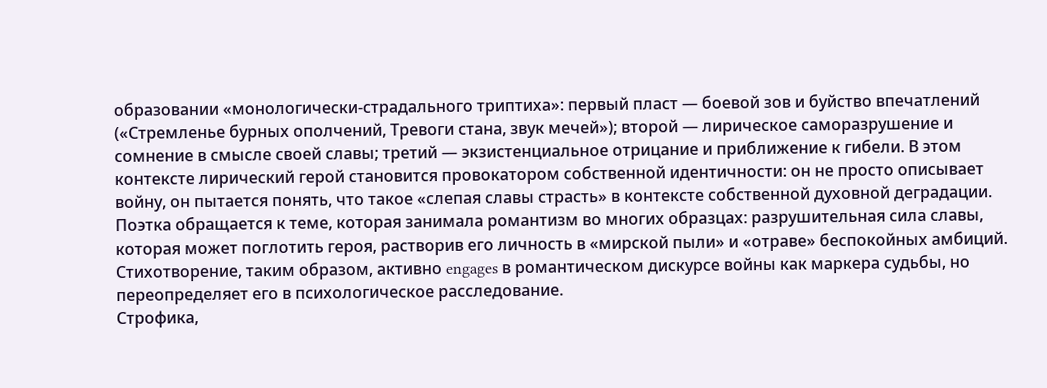образовании «монологически-страдального триптиха»: первый пласт — боевой зов и буйство впечатлений («Стремленье бурных ополчений, Тревоги стана, звук мечей»); второй — лирическое саморазрушение и сомнение в смысле своей славы; третий — экзистенциальное отрицание и приближение к гибели. В этом контексте лирический герой становится провокатором собственной идентичности: он не просто описывает войну, он пытается понять, что такое «слепая славы страсть» в контексте собственной духовной деградации. Поэтка обращается к теме, которая занимала романтизм во многих образцах: разрушительная сила славы, которая может поглотить героя, растворив его личность в «мирской пыли» и «отраве» беспокойных амбиций. Стихотворение, таким образом, активно engages в романтическом дискурсе войны как маркера судьбы, но переопределяет его в психологическое расследование.
Строфика,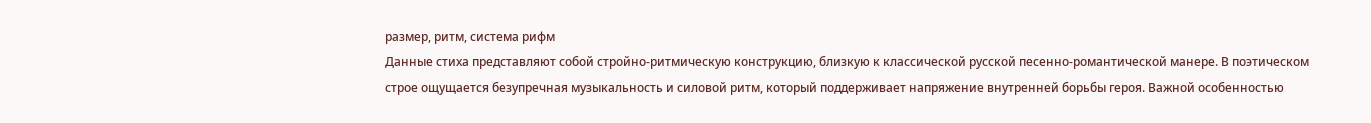размер, ритм, система рифм
Данные стиха представляют собой стройно-ритмическую конструкцию, близкую к классической русской песенно-романтической манере. В поэтическом строе ощущается безупречная музыкальность и силовой ритм, который поддерживает напряжение внутренней борьбы героя. Важной особенностью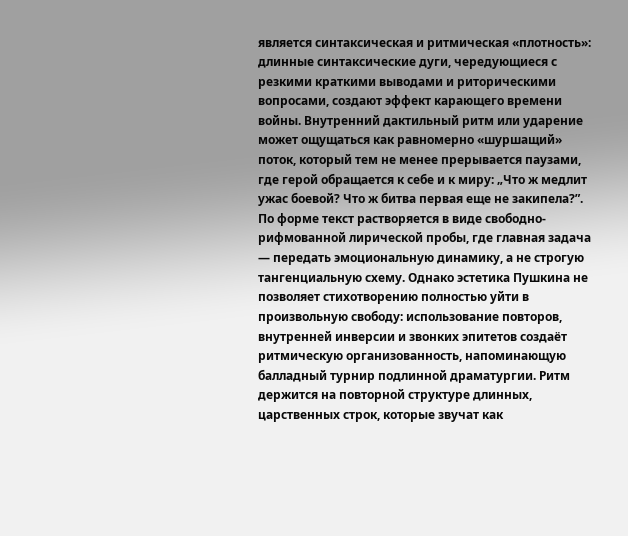является синтаксическая и ритмическая «плотность»: длинные синтаксические дуги, чередующиеся с резкими краткими выводами и риторическими вопросами, создают эффект карающего времени войны. Внутренний дактильный ритм или ударение может ощущаться как равномерно «шуршащий» поток, который тем не менее прерывается паузами, где герой обращается к себе и к миру: „Что ж медлит ужас боевой? Что ж битва первая еще не закипела?”.
По форме текст растворяется в виде свободно-рифмованной лирической пробы, где главная задача — передать эмоциональную динамику, а не строгую тангенциальную схему. Однако эстетика Пушкина не позволяет стихотворению полностью уйти в произвольную свободу: использование повторов, внутренней инверсии и звонких эпитетов создаёт ритмическую организованность, напоминающую балладный турнир подлинной драматургии. Ритм держится на повторной структуре длинных, царственных строк, которые звучат как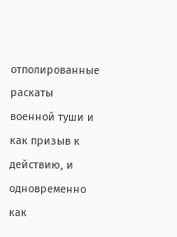отполированные раскаты военной туши и как призыв к действию, и одновременно как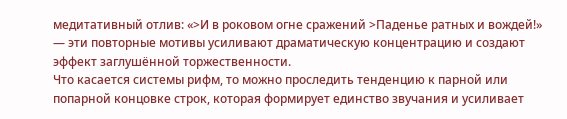медитативный отлив: «>И в роковом огне сражений >Паденье ратных и вождей!» — эти повторные мотивы усиливают драматическую концентрацию и создают эффект заглушённой торжественности.
Что касается системы рифм, то можно проследить тенденцию к парной или попарной концовке строк, которая формирует единство звучания и усиливает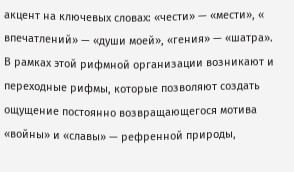акцент на ключевых словах: «чести» — «мести», « впечатлений» — «души моей», «гения» — «шатра». В рамках этой рифмной организации возникают и переходные рифмы, которые позволяют создать ощущение постоянно возвращающегося мотива «войны» и «славы» — рефренной природы,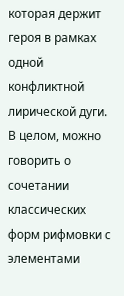которая держит героя в рамках одной конфликтной лирической дуги. В целом, можно говорить о сочетании классических форм рифмовки с элементами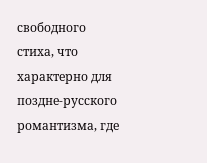свободного стиха, что характерно для поздне-русского романтизма, где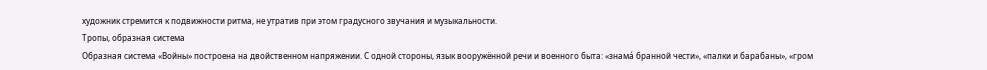художник стремится к подвижности ритма, не утратив при этом градусного звучания и музыкальности.
Тропы, образная система
Образная система «Войны» построена на двойственном напряжении. С одной стороны, язык вооружённой речи и военного быта: «знамá бранной чести», «палки и барабаны», «гром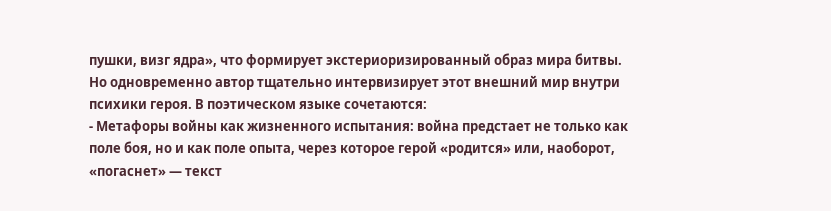пушки, визг ядра», что формирует экстериоризированный образ мира битвы. Но одновременно автор тщательно интервизирует этот внешний мир внутри психики героя. В поэтическом языке сочетаются:
- Метафоры войны как жизненного испытания: война предстает не только как поле боя, но и как поле опыта, через которое герой «родится» или, наоборот, «погаснет» — текст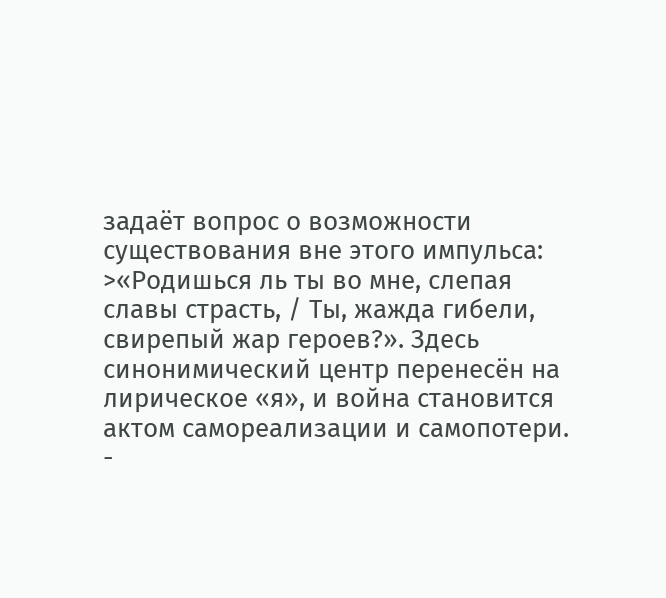задаёт вопрос о возможности существования вне этого импульса: >«Родишься ль ты во мне, слепая славы страсть, / Ты, жажда гибели, свирепый жар героев?». Здесь синонимический центр перенесён на лирическое «я», и война становится актом самореализации и самопотери.
-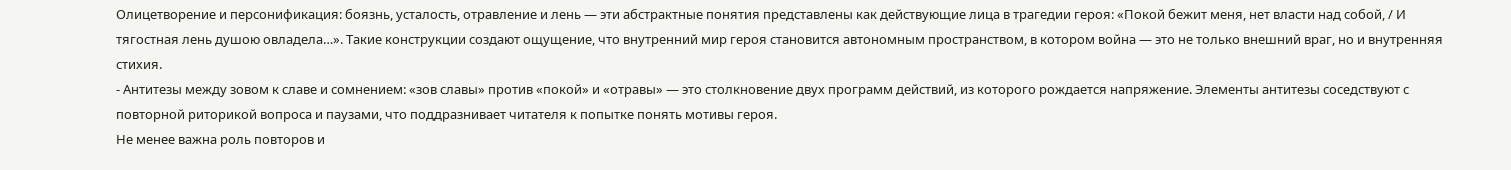Олицетворение и персонификация: боязнь, усталость, отравление и лень — эти абстрактные понятия представлены как действующие лица в трагедии героя: «Покой бежит меня, нет власти над собой, / И тягостная лень душою овладела…». Такие конструкции создают ощущение, что внутренний мир героя становится автономным пространством, в котором война — это не только внешний враг, но и внутренняя стихия.
- Антитезы между зовом к славе и сомнением: «зов славы» против «покой» и «отравы» — это столкновение двух программ действий, из которого рождается напряжение. Элементы антитезы соседствуют с повторной риторикой вопроса и паузами, что поддразнивает читателя к попытке понять мотивы героя.
Не менее важна роль повторов и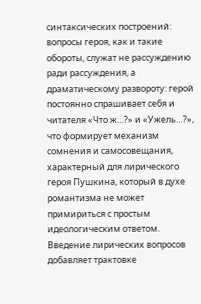синтаксических построений: вопросы героя, как и такие обороты, служат не рассуждению ради рассуждения, а драматическому развороту: герой постоянно спрашивает себя и читателя «Что ж…?» и «Ужель…?», что формирует механизм сомнения и самосовещания, характерный для лирического героя Пушкина, который в духе романтизма не может примириться с простым идеологическим ответом. Введение лирических вопросов добавляет трактовке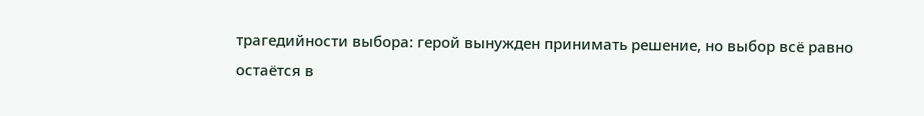трагедийности выбора: герой вынужден принимать решение, но выбор всё равно остаётся в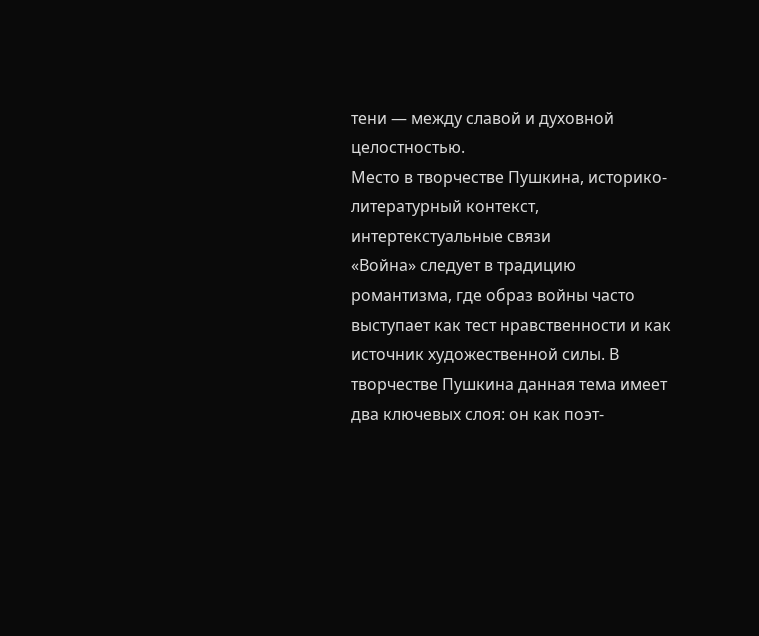тени — между славой и духовной целостностью.
Место в творчестве Пушкина, историко-литературный контекст, интертекстуальные связи
«Война» следует в традицию романтизма, где образ войны часто выступает как тест нравственности и как источник художественной силы. В творчестве Пушкина данная тема имеет два ключевых слоя: он как поэт-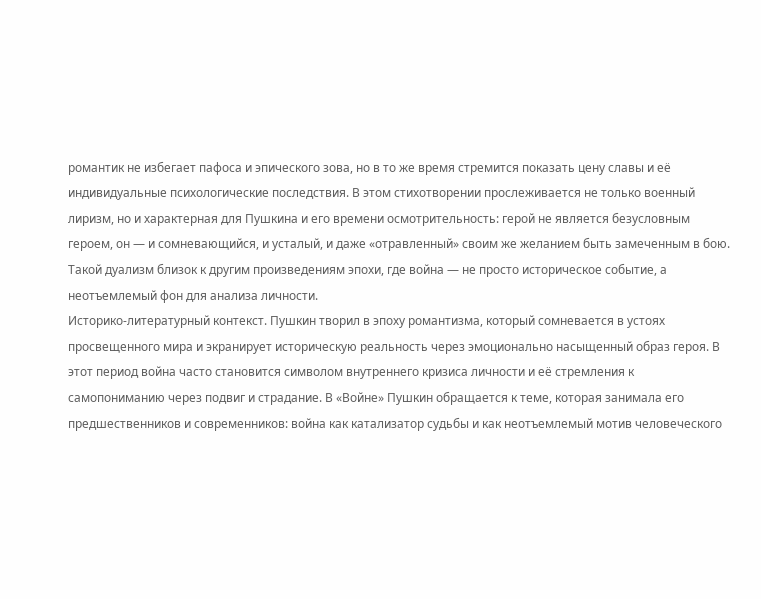романтик не избегает пафоса и эпического зова, но в то же время стремится показать цену славы и её индивидуальные психологические последствия. В этом стихотворении прослеживается не только военный лиризм, но и характерная для Пушкина и его времени осмотрительность: герой не является безусловным героем, он — и сомневающийся, и усталый, и даже «отравленный» своим же желанием быть замеченным в бою. Такой дуализм близок к другим произведениям эпохи, где война — не просто историческое событие, а неотъемлемый фон для анализа личности.
Историко-литературный контекст. Пушкин творил в эпоху романтизма, который сомневается в устоях просвещенного мира и экранирует историческую реальность через эмоционально насыщенный образ героя. В этот период война часто становится символом внутреннего кризиса личности и её стремления к самопониманию через подвиг и страдание. В «Войне» Пушкин обращается к теме, которая занимала его предшественников и современников: война как катализатор судьбы и как неотъемлемый мотив человеческого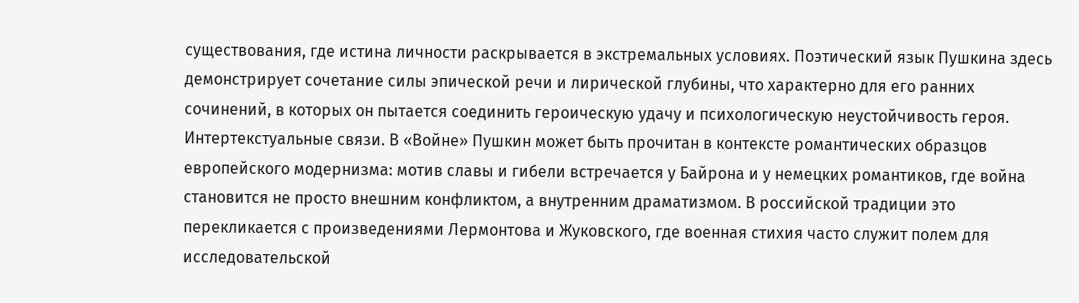существования, где истина личности раскрывается в экстремальных условиях. Поэтический язык Пушкина здесь демонстрирует сочетание силы эпической речи и лирической глубины, что характерно для его ранних сочинений, в которых он пытается соединить героическую удачу и психологическую неустойчивость героя.
Интертекстуальные связи. В «Войне» Пушкин может быть прочитан в контексте романтических образцов европейского модернизма: мотив славы и гибели встречается у Байрона и у немецких романтиков, где война становится не просто внешним конфликтом, а внутренним драматизмом. В российской традиции это перекликается с произведениями Лермонтова и Жуковского, где военная стихия часто служит полем для исследовательской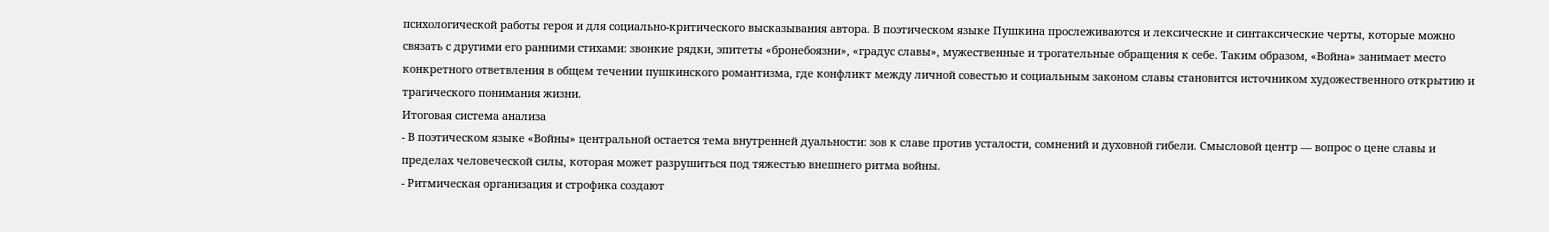психологической работы героя и для социально-критического высказывания автора. В поэтическом языке Пушкина прослеживаются и лексические и синтаксические черты, которые можно связать с другими его ранними стихами: звонкие рядки, эпитеты «бронебоязни», «градус славы», мужественные и трогательные обращения к себе. Таким образом, «Война» занимает место конкретного ответвления в общем течении пушкинского романтизма, где конфликт между личной совестью и социальным законом славы становится источником художественного открытию и трагического понимания жизни.
Итоговая система анализа
- В поэтическом языке «Войны» центральной остается тема внутренней дуальности: зов к славе против усталости, сомнений и духовной гибели. Смысловой центр — вопрос о цене славы и пределах человеческой силы, которая может разрушиться под тяжестью внешнего ритма войны.
- Ритмическая организация и строфика создают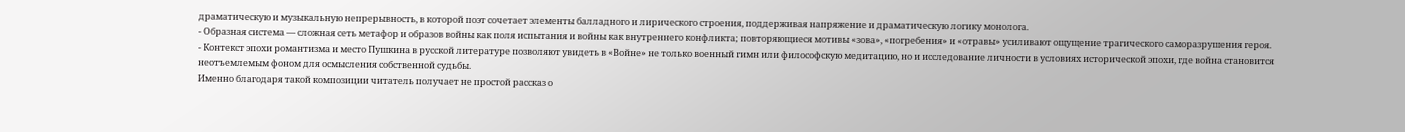драматическую и музыкальную непрерывность, в которой поэт сочетает элементы балладного и лирического строения, поддерживая напряжение и драматическую логику монолога.
- Образная система — сложная сеть метафор и образов войны как поля испытания и войны как внутреннего конфликта; повторяющиеся мотивы «зова», «погребения» и «отравы» усиливают ощущение трагического саморазрушения героя.
- Контекст эпохи романтизма и место Пушкина в русской литературе позволяют увидеть в «Войне» не только военный гимн или философскую медитацию, но и исследование личности в условиях исторической эпохи, где война становится неотъемлемым фоном для осмысления собственной судьбы.
Именно благодаря такой композиции читатель получает не простой рассказ о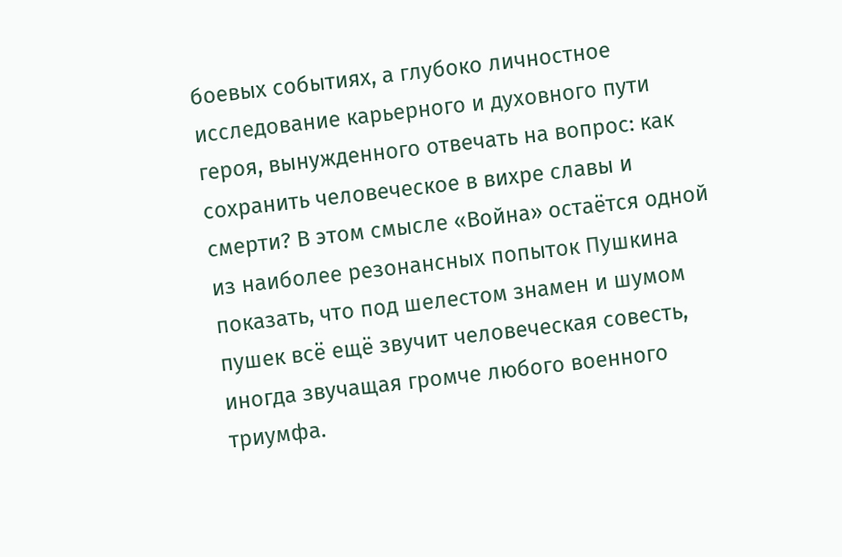боевых событиях, а глубоко личностное исследование карьерного и духовного пути героя, вынужденного отвечать на вопрос: как сохранить человеческое в вихре славы и смерти? В этом смысле «Война» остаётся одной из наиболее резонансных попыток Пушкина показать, что под шелестом знамен и шумом пушек всё ещё звучит человеческая совесть, иногда звучащая громче любого военного триумфа.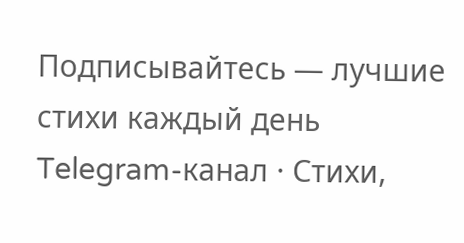Подписывайтесь — лучшие стихи каждый день
Telegram-канал · Стихи,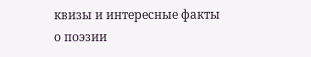квизы и интересные факты о поэзии